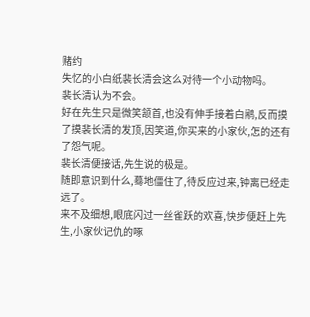赌约
失忆的小白纸裴长清会这么对待一个小动物吗。
裴长清认为不会。
好在先生只是微笑颔首,也没有伸手接着白鹇,反而摸了摸裴长清的发顶,因笑道,你买来的小家伙,怎的还有了怨气呢。
裴长清便接话,先生说的极是。
随即意识到什么,蓦地僵住了,待反应过来,钟离已经走远了。
来不及细想,眼底闪过一丝雀跃的欢喜,快步便赶上先生,小家伙记仇的啄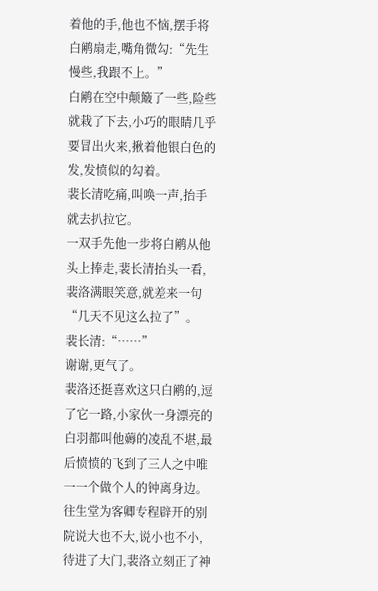着他的手,他也不恼,摆手将白鹇扇走,嘴角微勾:“先生慢些,我跟不上。”
白鹇在空中颠簸了一些,险些就栽了下去,小巧的眼睛几乎要冒出火来,揪着他银白色的发,发愤似的勾着。
裴长清吃痛,叫唤一声,抬手就去扒拉它。
一双手先他一步将白鹇从他头上捧走,裴长清抬头一看,裴洛满眼笑意,就差来一句“几天不见这么拉了”。
裴长清:“……”
谢谢,更气了。
裴洛还挺喜欢这只白鹇的,逗了它一路,小家伙一身漂亮的白羽都叫他薅的凌乱不堪,最后愤愤的飞到了三人之中唯一一个做个人的钟离身边。
往生堂为客卿专程辟开的别院说大也不大,说小也不小,待进了大门,裴洛立刻正了神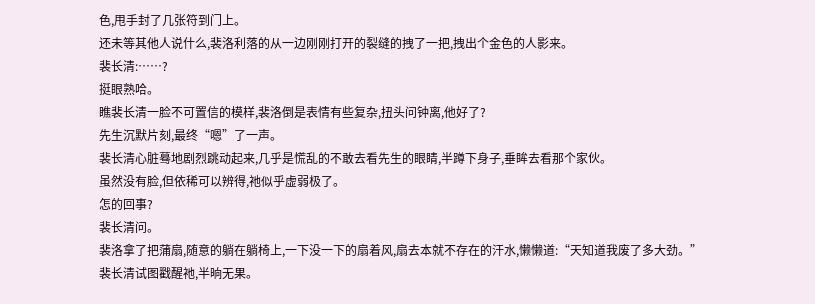色,甩手封了几张符到门上。
还未等其他人说什么,裴洛利落的从一边刚刚打开的裂缝的拽了一把,拽出个金色的人影来。
裴长清:……?
挺眼熟哈。
瞧裴长清一脸不可置信的模样,裴洛倒是表情有些复杂,扭头问钟离,他好了?
先生沉默片刻,最终“嗯”了一声。
裴长清心脏蓦地剧烈跳动起来,几乎是慌乱的不敢去看先生的眼睛,半蹲下身子,垂眸去看那个家伙。
虽然没有脸,但依稀可以辨得,祂似乎虚弱极了。
怎的回事?
裴长清问。
裴洛拿了把蒲扇,随意的躺在躺椅上,一下没一下的扇着风,扇去本就不存在的汗水,懒懒道:“天知道我废了多大劲。”
裴长清试图戳醒祂,半晌无果。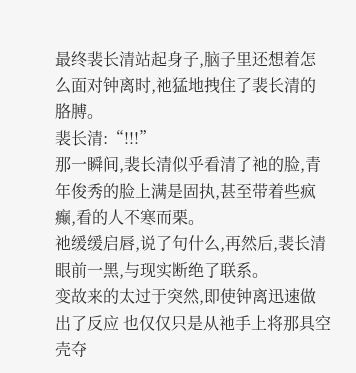最终裴长清站起身子,脑子里还想着怎么面对钟离时,祂猛地拽住了裴长清的胳膊。
裴长清:“!!!”
那一瞬间,裴长清似乎看清了祂的脸,青年俊秀的脸上满是固执,甚至带着些疯癫,看的人不寒而栗。
祂缓缓启唇,说了句什么,再然后,裴长清眼前一黑,与现实断绝了联系。
变故来的太过于突然,即使钟离迅速做出了反应 也仅仅只是从祂手上将那具空壳夺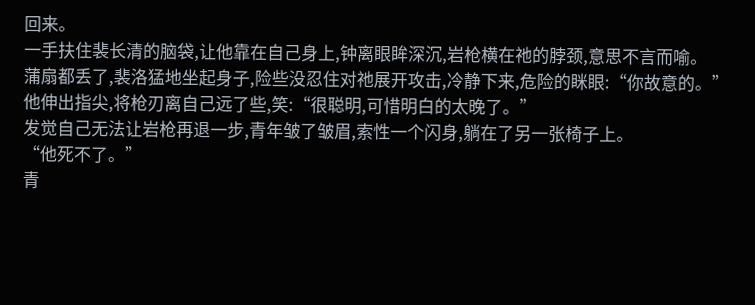回来。
一手扶住裴长清的脑袋,让他靠在自己身上,钟离眼眸深沉,岩枪横在祂的脖颈,意思不言而喻。
蒲扇都丢了,裴洛猛地坐起身子,险些没忍住对祂展开攻击,冷静下来,危险的眯眼:“你故意的。”
他伸出指尖,将枪刃离自己远了些,笑:“很聪明,可惜明白的太晚了。”
发觉自己无法让岩枪再退一步,青年皱了皱眉,索性一个闪身,躺在了另一张椅子上。
“他死不了。”
青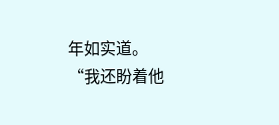年如实道。
“我还盼着他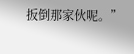扳倒那家伙呢。”